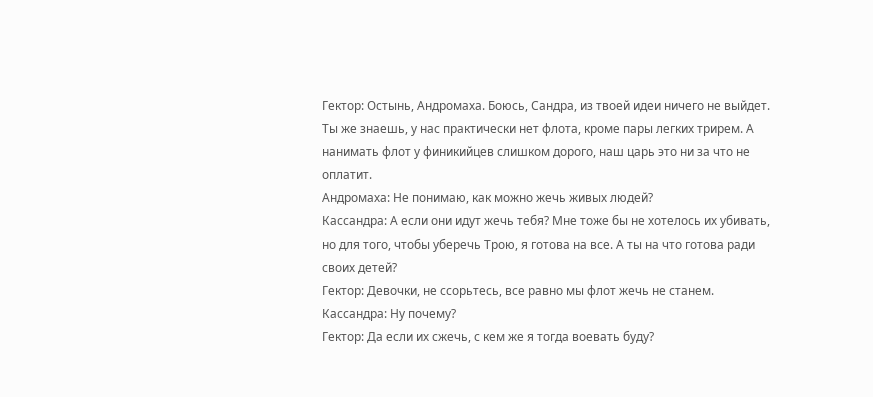Гектор: Остынь, Андромаха. Боюсь, Сандра, из твоей идеи ничего не выйдет. Ты же знаешь, у нас практически нет флота, кроме пары легких трирем. А нанимать флот у финикийцев слишком дорого, наш царь это ни за что не оплатит.
Андромаха: Не понимаю, как можно жечь живых людей?
Кассандра: А если они идут жечь тебя? Мне тоже бы не хотелось их убивать, но для того, чтобы уберечь Трою, я готова на все. А ты на что готова ради своих детей?
Гектор: Девочки, не ссорьтесь, все равно мы флот жечь не станем.
Кассандра: Ну почему?
Гектор: Да если их сжечь, с кем же я тогда воевать буду?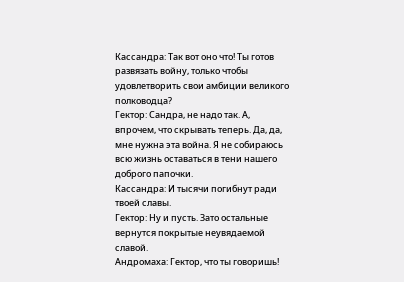Кассандра: Так вот оно что! Ты готов развязать войну, только чтобы удовлетворить свои амбиции великого полководца?
Гектор: Сандра, не надо так. А, впрочем, что скрывать теперь. Да, да, мне нужна эта война. Я не собираюсь всю жизнь оставаться в тени нашего доброго папочки.
Кассандра: И тысячи погибнут ради твоей славы.
Гектор: Ну и пусть. Зато остальные вернутся покрытые неувядаемой славой.
Андромаха: Гектор, что ты говоришь!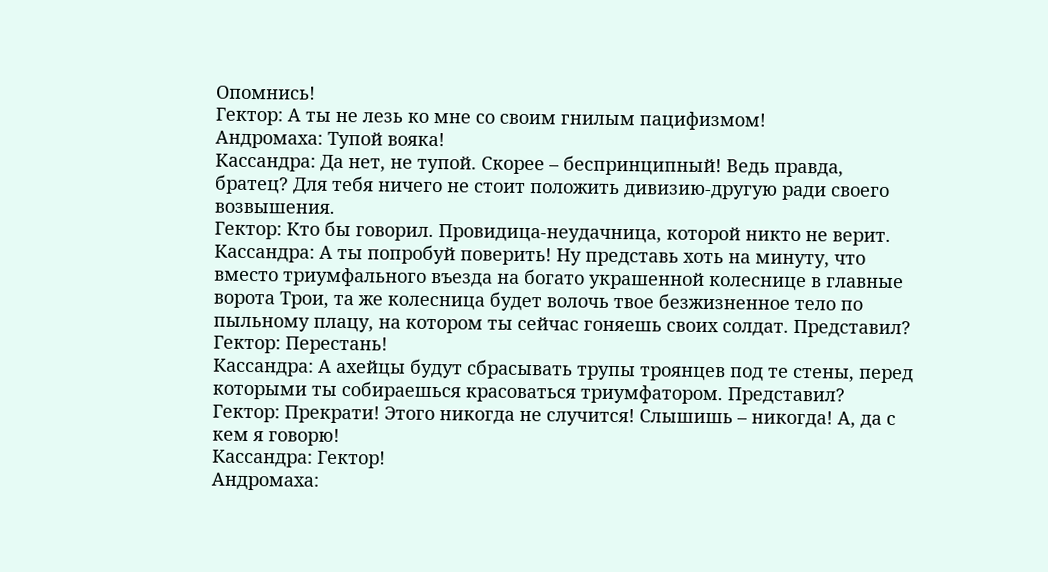Опомнись!
Гектор: А ты не лезь ко мне со своим гнилым пацифизмом!
Андромаха: Тупой вояка!
Кассандра: Да нет, не тупой. Скорее – беспринципный! Ведь правда, братец? Для тебя ничего не стоит положить дивизию-другую ради своего возвышения.
Гектор: Кто бы говорил. Провидица-неудачница, которой никто не верит.
Кассандра: А ты попробуй поверить! Ну представь хоть на минуту, что вместо триумфального въезда на богато украшенной колеснице в главные ворота Трои, та же колесница будет волочь твое безжизненное тело по пыльному плацу, на котором ты сейчас гоняешь своих солдат. Представил?
Гектор: Перестань!
Кассандра: А ахейцы будут сбрасывать трупы троянцев под те стены, перед которыми ты собираешься красоваться триумфатором. Представил?
Гектор: Прекрати! Этого никогда не случится! Слышишь – никогда! А, да с кем я говорю!
Кассандра: Гектор!
Андромаха: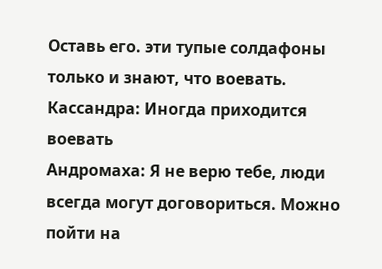Оставь его. эти тупые солдафоны только и знают, что воевать.
Кассандра: Иногда приходится воевать
Андромаха: Я не верю тебе, люди всегда могут договориться. Можно пойти на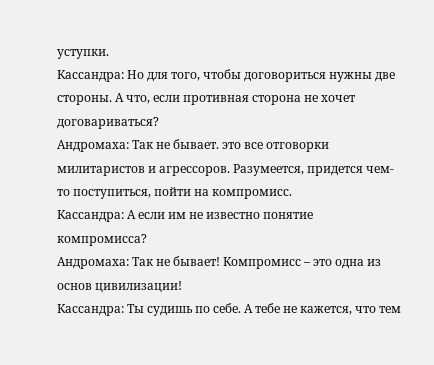уступки.
Кассандра: Но для того, чтобы договориться нужны две стороны. А что, если противная сторона не хочет договариваться?
Андромаха: Так не бывает. это все отговорки милитаристов и агрессоров. Разумеется, придется чем-то поступиться, пойти на компромисс.
Кассандра: А если им не известно понятие компромисса?
Андромаха: Так не бывает! Компромисс – это одна из основ цивилизации!
Кассандра: Ты судишь по себе. А тебе не кажется, что тем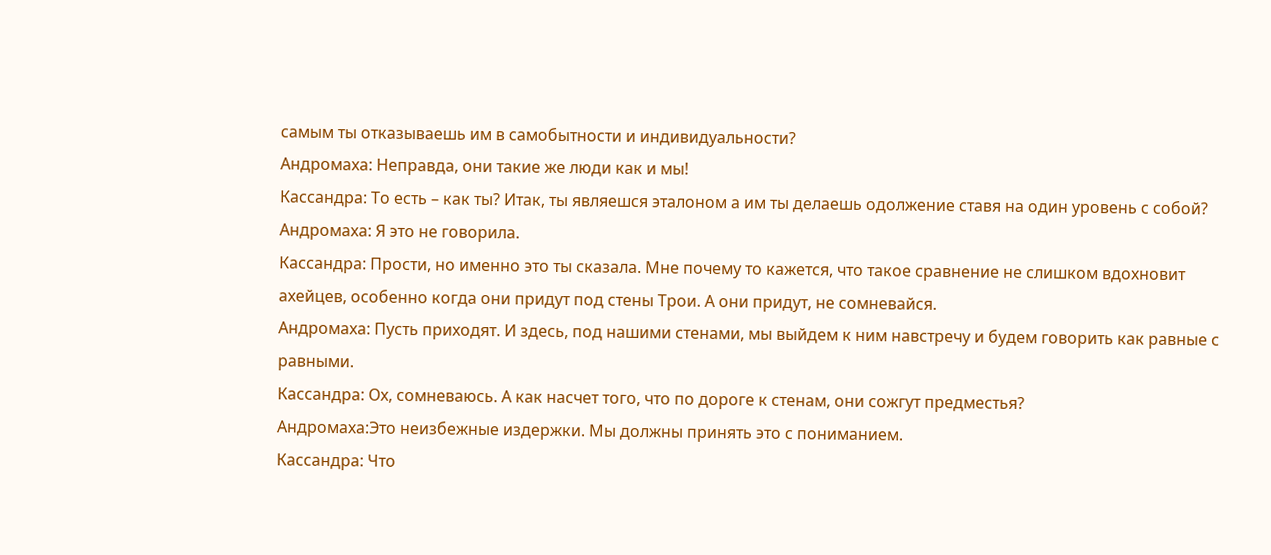самым ты отказываешь им в самобытности и индивидуальности?
Андромаха: Неправда, они такие же люди как и мы!
Кассандра: То есть – как ты? Итак, ты являешся эталоном а им ты делаешь одолжение ставя на один уровень с собой?
Андромаха: Я это не говорила.
Кассандра: Прости, но именно это ты сказала. Мне почему то кажется, что такое сравнение не слишком вдохновит ахейцев, особенно когда они придут под стены Трои. А они придут, не сомневайся.
Андромаха: Пусть приходят. И здесь, под нашими стенами, мы выйдем к ним навстречу и будем говорить как равные с равными.
Кассандра: Ох, сомневаюсь. А как насчет того, что по дороге к стенам, они сожгут предместья?
Андромаха:Это неизбежные издержки. Мы должны принять это с пониманием.
Кассандра: Что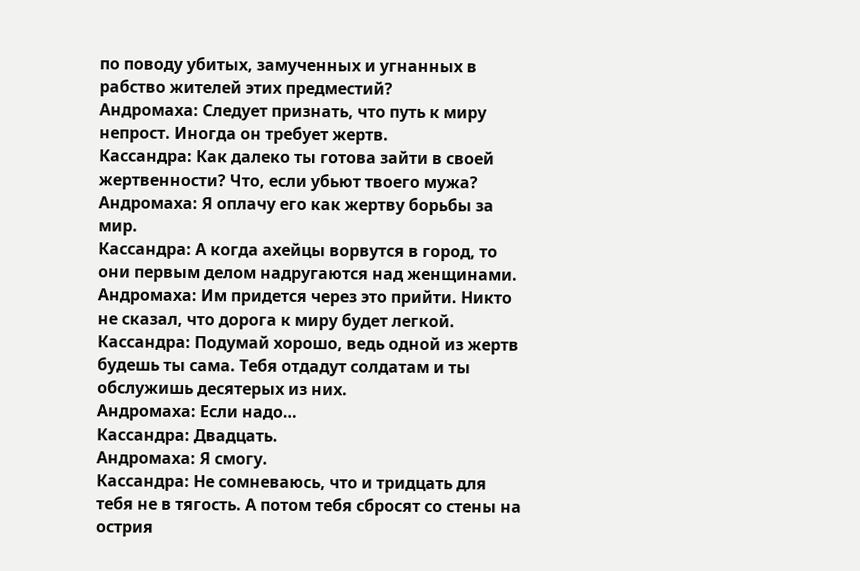по поводу убитых, замученных и угнанных в рабство жителей этих предместий?
Андромаха: Следует признать, что путь к миру непрост. Иногда он требует жертв.
Кассандра: Как далеко ты готова зайти в своей жертвенности? Что, если убьют твоего мужа?
Андромаха: Я оплачу его как жертву борьбы за мир.
Кассандра: А когда ахейцы ворвутся в город, то они первым делом надругаются над женщинами.
Андромаха: Им придется через это прийти. Никто не сказал, что дорога к миру будет легкой.
Кассандра: Подумай хорошо, ведь одной из жертв будешь ты сама. Тебя отдадут солдатам и ты обслужишь десятерых из них.
Андромаха: Если надо…
Кассандра: Двадцать.
Андромаха: Я смогу.
Кассандра: Не сомневаюсь, что и тридцать для тебя не в тягость. А потом тебя сбросят со стены на острия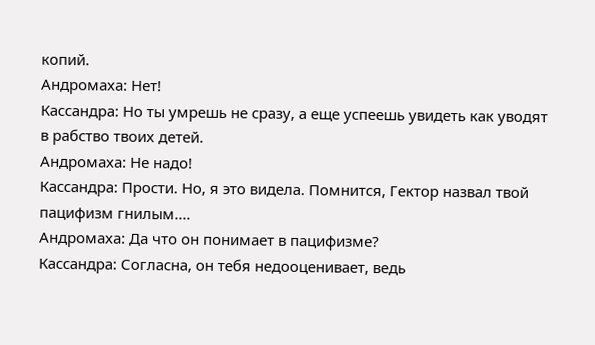копий.
Андромаха: Нет!
Кассандра: Но ты умрешь не сразу, а еще успеешь увидеть как уводят в рабство твоих детей.
Андромаха: Не надо!
Кассандра: Прости. Но, я это видела. Помнится, Гектор назвал твой пацифизм гнилым....
Андромаха: Да что он понимает в пацифизме?
Кассандра: Согласна, он тебя недооценивает, ведь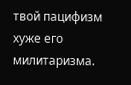твой пацифизм хуже его милитаризма.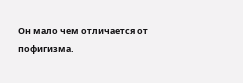Он мало чем отличается от пофигизма.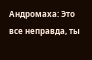Андромаха: Это все неправда, ты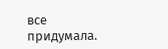все придумала.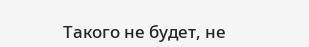Такого не будет, не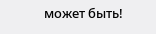может быть!